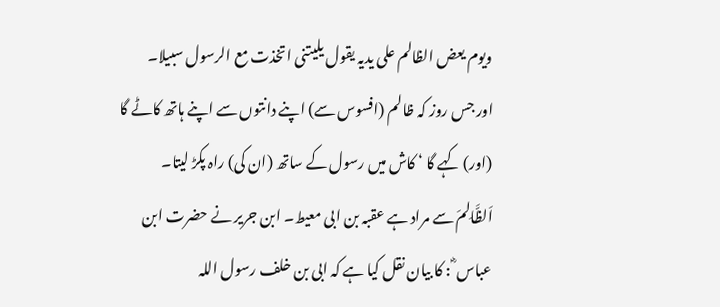ویوم یعض الظالم علی یدیہ یقول یلیتنی اتخذت مع الرسول سبیلا۔
اور جس روز کہ ظالم (افسوس سے) اپنے دانتوں سے اپنے ہاتھ کاٹے گا (اور) کہے گا ‘ کاش میں رسول کے ساتھ (ان کی) راہ پکڑ لیتا۔
اَلظَّالِمَ سے مراد ہے عقبہ بن ابی معیط۔ ابن جریر نے حضرت ابن عباس ؓ : کا بیان نقل کیا ہے کہ ابی بن خلف رسول اللہ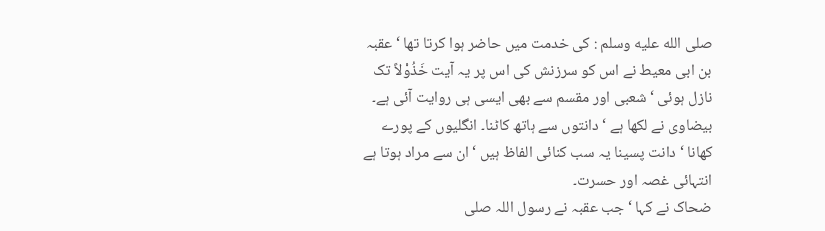صلى الله عليه وسلم : کی خدمت میں حاضر ہوا کرتا تھا ‘ عقبہ بن ابی معیط نے اس کو سرزنش کی اس پر یہ آیت خَذُوْلاً تک نازل ہوئی ‘ شعبی اور مقسم سے بھی ایسی ہی روایت آئی ہے۔
بیضاوی نے لکھا ہے ‘ دانتوں سے ہاتھ کاٹنا۔ انگلیوں کے پورے کھانا ‘ دانت پسینا یہ سب کنائی الفاظ ہیں ‘ ان سے مراد ہوتا ہے انتہائی غصہ اور حسرت۔
ضحاک نے کہا ‘ جب عقبہ نے رسول اللہ صلى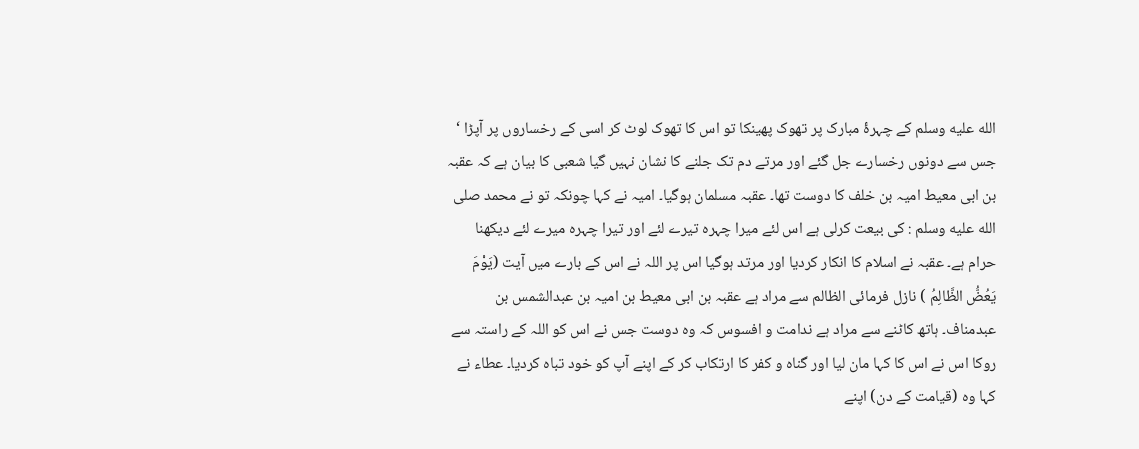الله عليه وسلم کے چہرۂ مبارک پر تھوک پھینکا تو اس کا تھوک لوٹ کر اسی کے رخساروں پر آپڑا ‘ جس سے دونوں رخسارے جل گئے اور مرتے دم تک جلنے کا نشان نہیں گیا شعبی کا بیان ہے کہ عقبہ بن ابی معیط امیہ بن خلف کا دوست تھا۔ عقبہ مسلمان ہوگیا۔ امیہ نے کہا چونکہ تو نے محمد صلى الله عليه وسلم : کی بیعت کرلی ہے اس لئے میرا چہرہ تیرے لئے اور تیرا چہرہ میرے لئے دیکھنا حرام ہے۔ عقبہ نے اسلام کا انکار کردیا اور مرتد ہوگیا اس پر اللہ نے اس کے بارے میں آیت (یَوْمَ یَعُضُّ الظَّالِمُ ) نازل فرمائی الظالم سے مراد ہے عقبہ بن ابی معیط بن امیہ بن عبدالشمس بن عبدمناف۔ ہاتھ کاٹنے سے مراد ہے ندامت و افسوس کہ وہ دوست جس نے اس کو اللہ کے راستہ سے روکا اس نے اس کا کہا مان لیا اور گناہ و کفر کا ارتکاب کر کے اپنے آپ کو خود تباہ کردیا۔ عطاء نے کہا وہ (قیامت کے دن) اپنے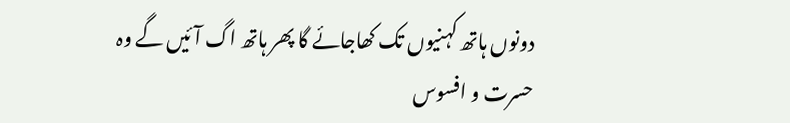دونوں ہاتھ کہنیوں تک کھاجائے گا پھر ہاتھ اگ آئیں گے وہ حسرت و افسوس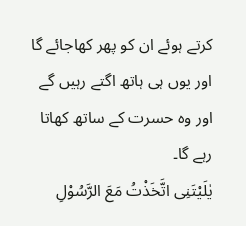کرتے ہوئے ان کو پھر کھاجائے گا اور یوں ہی ہاتھ اگتے رہیں گے اور وہ حسرت کے ساتھ کھاتا رہے گا۔
یٰلَیْتَنِی اتَّخَذْتُ مَعَ الرَّسُوْلِ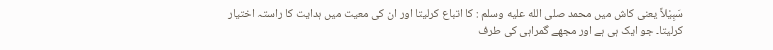سَبِیْلاً یعنی کاش میں محمد صلى الله عليه وسلم : کا اتباع کرلیتا اور ان کی معیت میں ہدایت کا راستہ اختیار کرلیتا۔ جو ایک ہی ہے اور مجھے گمراہی کی طرف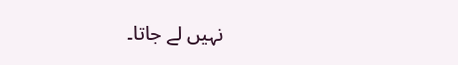نہیں لے جاتا۔